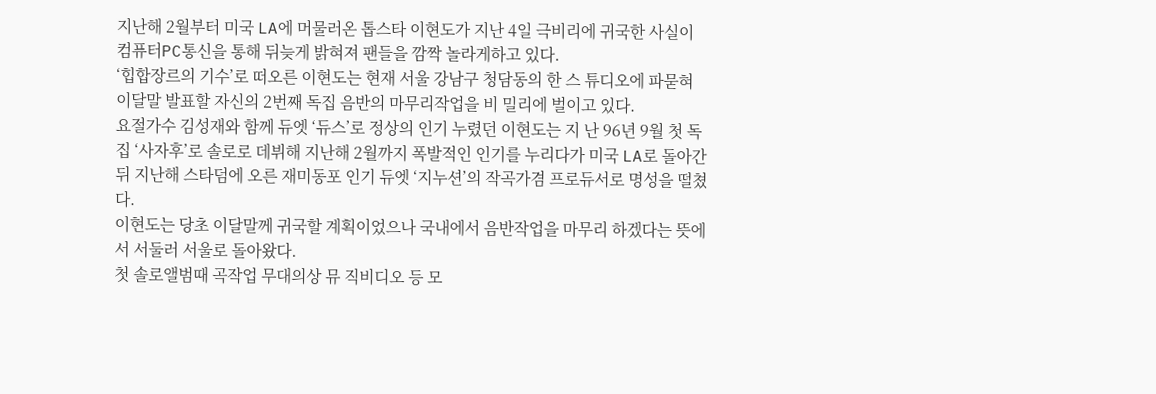지난해 2월부터 미국 LA에 머물러온 톱스타 이현도가 지난 4일 극비리에 귀국한 사실이 컴퓨터PC통신을 통해 뒤늦게 밝혀져 팬들을 깜짝 놀라게하고 있다.
‘힙합장르의 기수’로 떠오른 이현도는 현재 서울 강남구 청담동의 한 스 튜디오에 파묻혀 이달말 발표할 자신의 2번째 독집 음반의 마무리작업을 비 밀리에 벌이고 있다.
요절가수 김성재와 함께 듀엣 ‘듀스’로 정상의 인기 누렸던 이현도는 지 난 96년 9월 첫 독집 ‘사자후’로 솔로로 데뷔해 지난해 2월까지 폭발적인 인기를 누리다가 미국 LA로 돌아간 뒤 지난해 스타덤에 오른 재미동포 인기 듀엣 ‘지누션’의 작곡가겸 프로듀서로 명성을 떨쳤다.
이현도는 당초 이달말께 귀국할 계획이었으나 국내에서 음반작업을 마무리 하겠다는 뜻에서 서둘러 서울로 돌아왔다.
첫 솔로앨범때 곡작업 무대의상 뮤 직비디오 등 모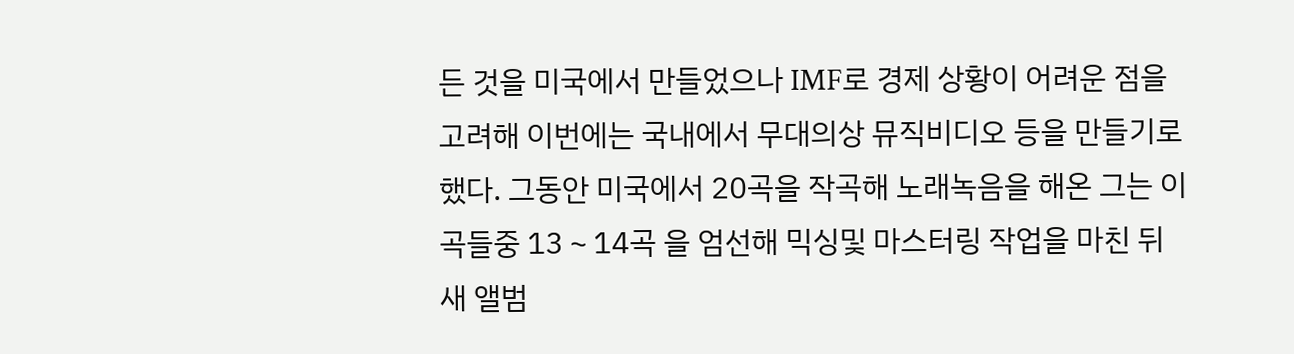든 것을 미국에서 만들었으나 IMF로 경제 상황이 어려운 점을 고려해 이번에는 국내에서 무대의상 뮤직비디오 등을 만들기로 했다. 그동안 미국에서 20곡을 작곡해 노래녹음을 해온 그는 이곡들중 13∼14곡 을 엄선해 믹싱및 마스터링 작업을 마친 뒤 새 앨범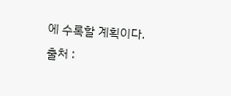에 수록할 계획이다.
출처 :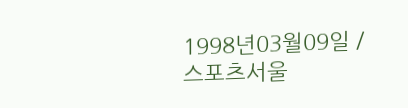1998년03월09일 / 스포츠서울